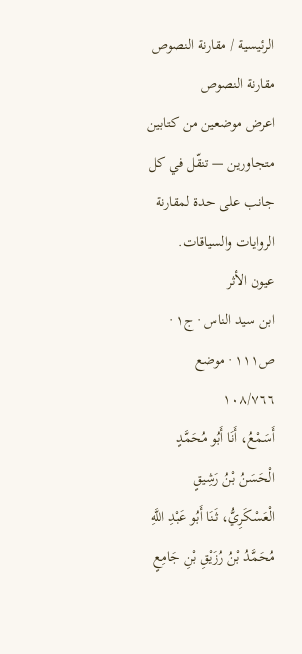الرئيسية / مقارنة النصوص
مقارنة النصوص
اعرض موضعين من كتابين متجاورين — تنقّل في كل جانب على حدة لمقارنة الروايات والسياقات.
عيون الأثر
ابن سيد الناس · ج١ · ص١١١ · موضع ١٠٨/٧٦٦
أَسَمْعُ، أَنَا أَبُو مُحَمَّدٍ الْحَسَنُ بْنُ رَشِيقٍ الْعَسْكَرِيُّ، ثَنَا أَبُو عَبْدِ اللَّهِ مُحَمَّدُ بْنُ رُزَيْقِ بْنِ جَامِعٍ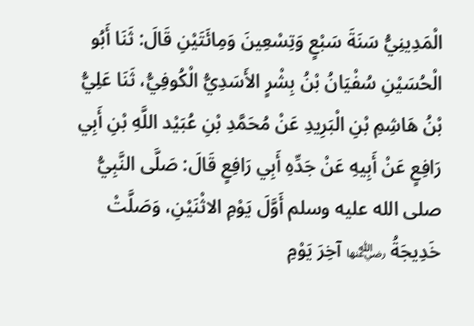الْمَدِينِيُّ سَنَةَ سَبْعٍ وَتِسْعِينَ وَمِائَتَيْنِ قَالَ: ثَنَا أَبُو الْحُسَيْنِ سُفْيَانُ بْنُ بِشْرٍ الأَسَدِيُّ الْكُوفِيُّ، ثَنَا عَلِيُّ بْنُ هَاشِمِ بْنِ الْبَرِيدِ عَنْ مُحَمَّدِ بْنِ عُبَيْد اللَّهِ بْنِ أَبِي رَافِعٍ عَنْ أَبِيهِ عَنْ جَدِّهِ أَبِي رَافِعٍ قَالَ: صَلَّى النَّبِيُّ صلى الله عليه وسلم أَوَّلَ يَوْمِ الاثْنَيْنِ، وَصَلَّتْ خَدِيجَةُ ﵂ آخِرَ يَوْمِ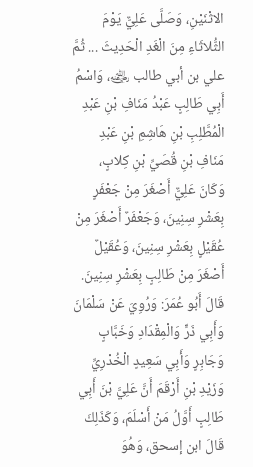الاثْنَيْنِ، وَصَلَّى عَلِيٌّ يَوْمَ الثُّلاثَاءِ مِنَ الْغَدِ الْحَدِيثَ ... ثُمَّ علي بن أبي طالب ﵁، وَاسْمُ أَبِي طَالِبٍ عَبْدُ مَنَافِ بْنِ عَبْدِ الْمُطَّلِبِ بْنِ هَاشِمِ بْنِ عَبْدِ مَنَافِ بْنِ قُصَيِّ بْنِ كِلابٍ، وَكَانَ عَلِيٌّ أَصْغَرَ مِنْ جَعْفَرٍ بِعَشْرِ سِنِينَ، وَجَعْفَرٌ أَصْغَرَ مِنْ عُقَيْلٍ بِعَشْرِ سِنِينَ، وَعُقَيْلٌ أَصْغَرَ مِنْ طَالِبٍ بِعَشْرِ سِنِينَ. قَالَ أَبُو عُمَرَ: وَرُوِيَ عَنْ سَلْمَانَ وَأَبِي ذَرٍّ وَالْمِقْدَادِ وَخَبَّابٍ وَجَابِرٍ وَأَبِي سَعِيدٍ الْخُدْرِيِّ وَزَيْدِ بْنِ أَرْقَمَ أَنَّ عَلِيَّ بْنَ أَبِي طَالِبٍ أَوَّلُ مَنْ أَسْلَمَ، وَكَذَلِكَ قَالَ ابن إسحق، وَهُوَ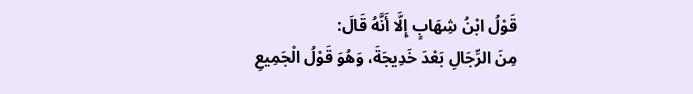قَوْلُ ابْنُ شِهَابٍ إِلَّا أَنَّهُ قَالَ:
مِنَ الرِّجَالِ بَعْدَ خَدِيجَةَ، وَهُوَ قَوْلُ الْجَمِيعِ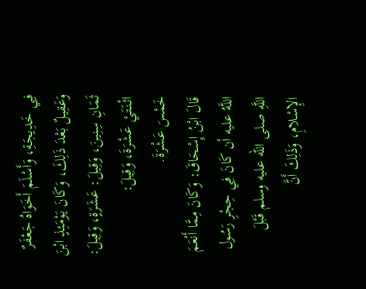فِي خَدِيجَةِ، وَأَسْلَمَ أَخَوَاهُ جَعْفَرٌ وَعَقِيلٌ بَعْدَ ذَلِكَ، وَكَانَ يَوْمَئِذٍ ابْنَ ثَمَانِ سِنِينَ، وَقِيلَ: عَشَرَةٍ، وَقِيلَ: اثْنَتَيْ عَشْرَةَ، وَقِيلَ:
خَمْسَ عَشْرَةَ.
قَالَ ابْنُ إِسْحَاقَ: وَكَانَ مِمَّا أَنْعَمَ اللَّهُ عليه أن كَانَ فِي حِجْرِ رَسُول اللَّهِ صلى الله عليه وسلم قَبْلَ الإِسْلامِ، وَذَلِكَ أَنَّ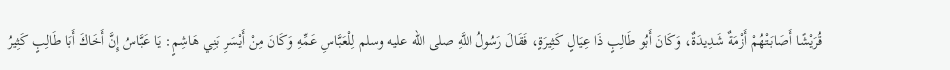قُرَيْشًا أَصَابَتْهُمْ أَزْمَةٌ شَدِيدَةٌ، وَكَانَ أَبُو طَالِبٍ ذَا عِيَالٍ كَثِيرَةٍ، فَقَالَ رَسُولُ اللَّهِ صلى الله عليه وسلم لِلْعَبَّاسِ عَمِّهِ وَكَانَ مِنْ أَيْسَرِ بَنِي هَاشِمٍ: يَا عَبَّاسُ إِنَّ أَخَاكَ أَبَا طَالِبٍ كَثِيرُ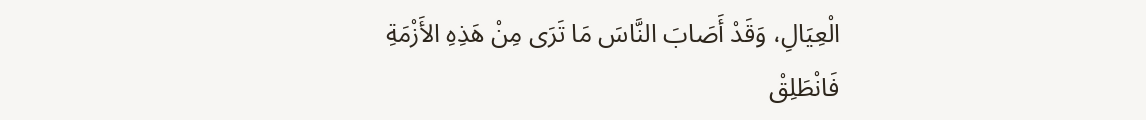الْعِيَالِ، وَقَدْ أَصَابَ النَّاسَ مَا تَرَى مِنْ هَذِهِ الأَزْمَةِ فَانْطَلِقْ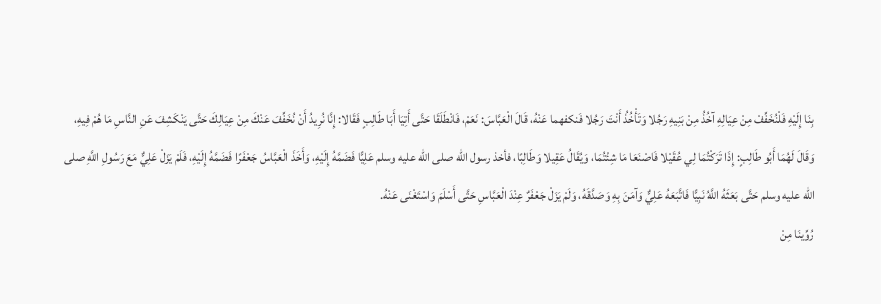بِنَا إِلَيْهِ فَلْنُخَفِّفْ مِنْ عِيَالِهِ آخُذُ مِنْ بَنِيهِ رَجُلا وَتَأْخُذُ أَنْتَ رَجُلا فَنكفهما عَنْهُ، قَالَ الْعَبَّاسَ: نَعَمْ، فَانْطَلَقَا حَتَّى أَتِيَا أَبَا طَالِبٍ فَقَالا: إِنَّا نُرِيدُ أَنْ نُخَفِّفَ عَنْكَ مِنْ عِيَالِكَ حَتَّى يَنْكَشِفَ عَنِ النَّاسِ مَا هُمْ فِيهِ،
وَقَالَ لَهُمَا أَبُو طَالِبٍ: إِذَا تَرَكْتُمَا لِي عُقَيْلا فَاصْنَعَا مَا شِئْتُمَا، وَيُقَالُ عَقِيلا وَطَالِبًا، فأخذ رسول الله صلى الله عليه وسلم عَلِيًّا فَضَمَّهُ إِلَيْهِ، وَأَخَذَ الْعَبَّاسُ جَعْفَرًا فَضَمَّهُ إِلَيْهِ، فَلَمْ يَزَلْ عَلِيٌّ مَعَ رَسُولِ اللَّهِ صلى الله عليه وسلم حَتَّى بَعَثَهُ اللَّهُ نَبِيًّا فَاتَّبَعَهُ عَلِيٌّ وَآمَنَ بِهِ وَصَدَّقَهُ، وَلَمْ يَزَلْ جَعْفَرٌ عِنْدَ الْعَبَّاسِ حَتَّى أَسْلَمَ وَاسْتَغْنَى عَنْهُ.
رُوِّينَا مِنْ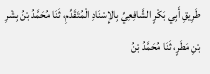طَرِيقِ أَبِي بَكْرٍ الشَّافِعِيِّ بِالإِسْنَادِ الْمُتَقَدِّمِ، ثَنَا مُحَمَّدُ بْنُ بِشْرِ بْنِ مَطَرٍ، ثَنَا مُحَمَّدُ بْنُ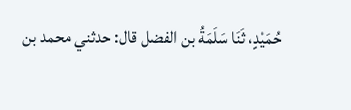حُمَيْدٍ، ثَنَا سَلَمَةُ بن الفضل قال: حدثني محمد بن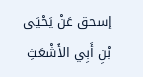إسحق عَنْ يَحْيَى بْنِ أَبِي الأَشْعَثِ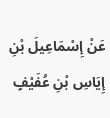عَنْ إِسْمَاعِيلَ بْنِ إِيَاسِ بْنِ عُفَيْفٍ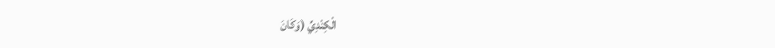الْكِنْدِيِّ (وَكَانَ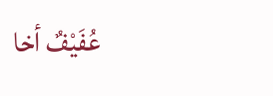عُفَيْفٌ أخا